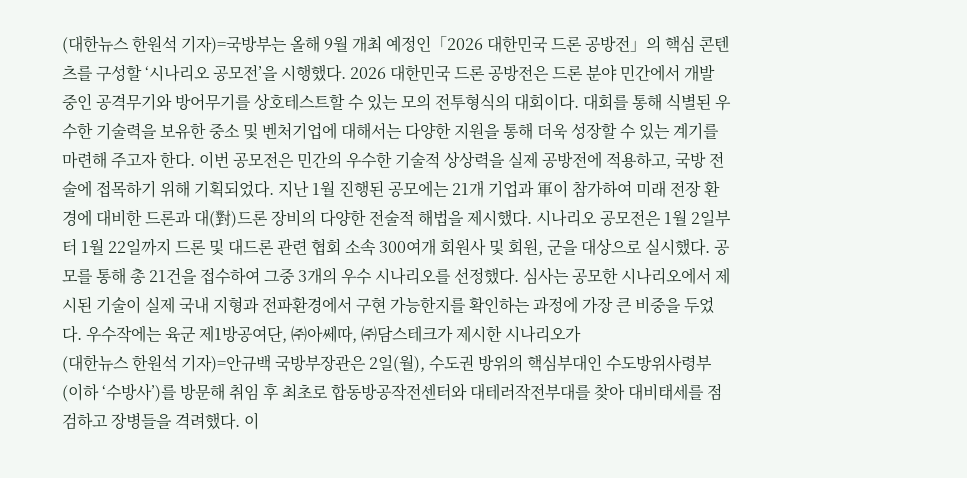(대한뉴스 한원석 기자)=국방부는 올해 9월 개최 예정인「2026 대한민국 드론 공방전」의 핵심 콘텐츠를 구성할 ‘시나리오 공모전’을 시행했다. 2026 대한민국 드론 공방전은 드론 분야 민간에서 개발 중인 공격무기와 방어무기를 상호테스트할 수 있는 모의 전투형식의 대회이다. 대회를 통해 식별된 우수한 기술력을 보유한 중소 및 벤처기업에 대해서는 다양한 지원을 통해 더욱 성장할 수 있는 계기를 마련해 주고자 한다. 이번 공모전은 민간의 우수한 기술적 상상력을 실제 공방전에 적용하고, 국방 전술에 접목하기 위해 기획되었다. 지난 1월 진행된 공모에는 21개 기업과 軍이 참가하여 미래 전장 환경에 대비한 드론과 대(對)드론 장비의 다양한 전술적 해법을 제시했다. 시나리오 공모전은 1월 2일부터 1월 22일까지 드론 및 대드론 관련 협회 소속 300여개 회원사 및 회원, 군을 대상으로 실시했다. 공모를 통해 총 21건을 접수하여 그중 3개의 우수 시나리오를 선정했다. 심사는 공모한 시나리오에서 제시된 기술이 실제 국내 지형과 전파환경에서 구현 가능한지를 확인하는 과정에 가장 큰 비중을 두었다. 우수작에는 육군 제1방공여단, ㈜아쎄따, ㈜담스테크가 제시한 시나리오가
(대한뉴스 한원석 기자)=안규백 국방부장관은 2일(월), 수도권 방위의 핵심부대인 수도방위사령부(이하 ‘수방사’)를 방문해 취임 후 최초로 합동방공작전센터와 대테러작전부대를 찾아 대비태세를 점검하고 장병들을 격려했다. 이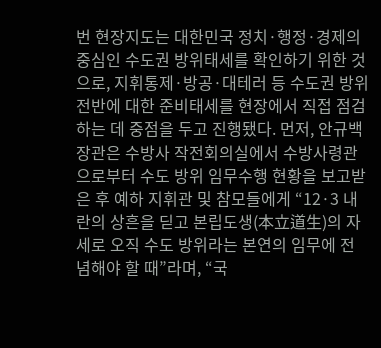번 현장지도는 대한민국 정치·행정·경제의 중심인 수도권 방위태세를 확인하기 위한 것으로, 지휘통제·방공·대테러 등 수도권 방위 전반에 대한 준비태세를 현장에서 직접 점검하는 데 중점을 두고 진행됐다. 먼저, 안규백 장관은 수방사 작전회의실에서 수방사령관으로부터 수도 방위 임무수행 현황을 보고받은 후 예하 지휘관 및 참모들에게 “12·3 내란의 상흔을 딛고 본립도생(本立道生)의 자세로 오직 수도 방위라는 본연의 임무에 전념해야 할 때”라며, “국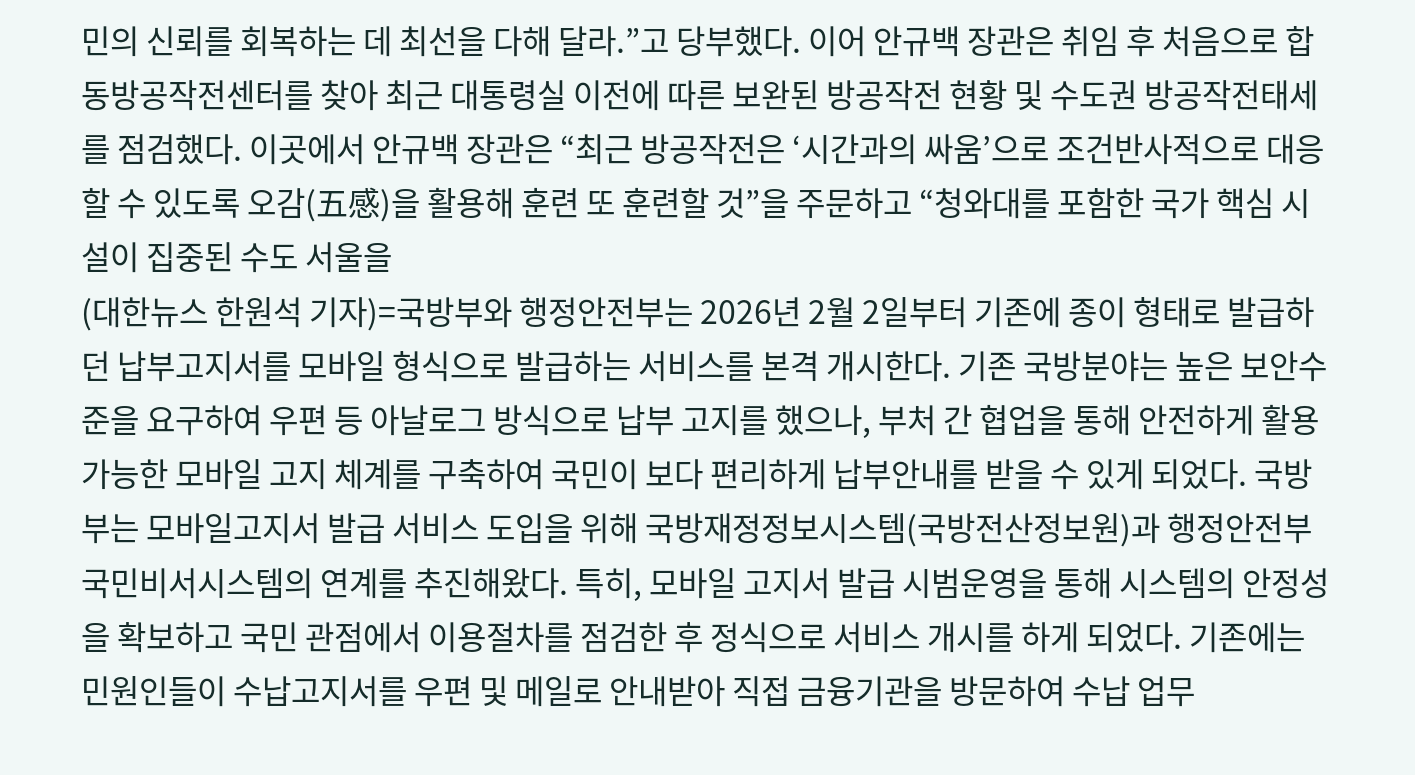민의 신뢰를 회복하는 데 최선을 다해 달라.”고 당부했다. 이어 안규백 장관은 취임 후 처음으로 합동방공작전센터를 찾아 최근 대통령실 이전에 따른 보완된 방공작전 현황 및 수도권 방공작전태세를 점검했다. 이곳에서 안규백 장관은 “최근 방공작전은 ‘시간과의 싸움’으로 조건반사적으로 대응할 수 있도록 오감(五感)을 활용해 훈련 또 훈련할 것”을 주문하고 “청와대를 포함한 국가 핵심 시설이 집중된 수도 서울을
(대한뉴스 한원석 기자)=국방부와 행정안전부는 2026년 2월 2일부터 기존에 종이 형태로 발급하던 납부고지서를 모바일 형식으로 발급하는 서비스를 본격 개시한다. 기존 국방분야는 높은 보안수준을 요구하여 우편 등 아날로그 방식으로 납부 고지를 했으나, 부처 간 협업을 통해 안전하게 활용 가능한 모바일 고지 체계를 구축하여 국민이 보다 편리하게 납부안내를 받을 수 있게 되었다. 국방부는 모바일고지서 발급 서비스 도입을 위해 국방재정정보시스템(국방전산정보원)과 행정안전부 국민비서시스템의 연계를 추진해왔다. 특히, 모바일 고지서 발급 시범운영을 통해 시스템의 안정성을 확보하고 국민 관점에서 이용절차를 점검한 후 정식으로 서비스 개시를 하게 되었다. 기존에는 민원인들이 수납고지서를 우편 및 메일로 안내받아 직접 금융기관을 방문하여 수납 업무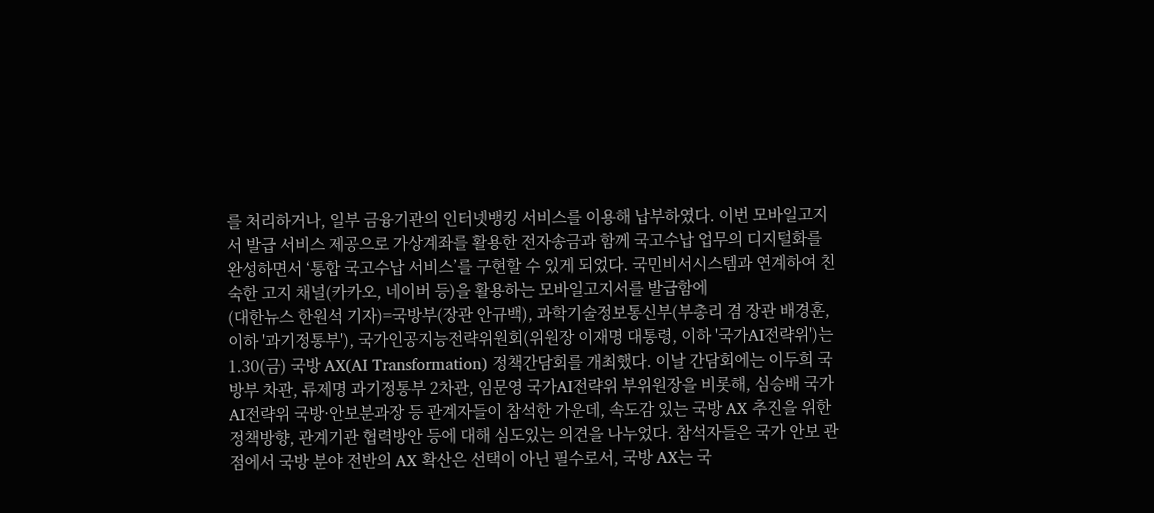를 처리하거나, 일부 금융기관의 인터넷뱅킹 서비스를 이용해 납부하였다. 이번 모바일고지서 발급 서비스 제공으로 가상계좌를 활용한 전자송금과 함께 국고수납 업무의 디지털화를 완성하면서 ‘통합 국고수납 서비스’를 구현할 수 있게 되었다. 국민비서시스템과 연계하여 친숙한 고지 채널(카카오, 네이버 등)을 활용하는 모바일고지서를 발급함에
(대한뉴스 한원석 기자)=국방부(장관 안규백), 과학기술정보통신부(부총리 겸 장관 배경훈, 이하 '과기정통부'), 국가인공지능전략위원회(위원장 이재명 대통령, 이하 '국가AI전략위')는 1.30(금) 국방 AX(AI Transformation) 정책간담회를 개최했다. 이날 간담회에는 이두희 국방부 차관, 류제명 과기정통부 2차관, 임문영 국가AI전략위 부위원장을 비롯해, 심승배 국가AI전략위 국방·안보분과장 등 관계자들이 참석한 가운데, 속도감 있는 국방 AX 추진을 위한 정책방향, 관계기관 협력방안 등에 대해 심도있는 의견을 나누었다. 참석자들은 국가 안보 관점에서 국방 분야 전반의 AX 확산은 선택이 아닌 필수로서, 국방 AX는 국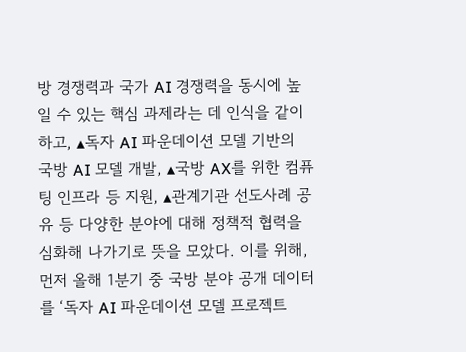방 경쟁력과 국가 AI 경쟁력을 동시에 높일 수 있는 핵심 과제라는 데 인식을 같이하고, ▴독자 AI 파운데이션 모델 기반의 국방 AI 모델 개발, ▴국방 AX를 위한 컴퓨팅 인프라 등 지원, ▴관계기관 선도사례 공유 등 다양한 분야에 대해 정책적 협력을 심화해 나가기로 뜻을 모았다. 이를 위해, 먼저 올해 1분기 중 국방 분야 공개 데이터를 ‘독자 AI 파운데이션 모델 프로젝트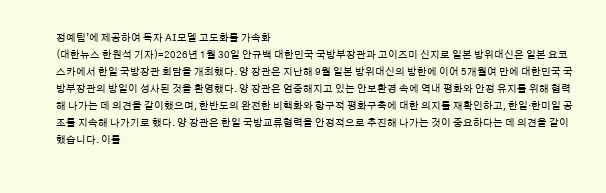정예팀’에 제공하여 독자 AI모델 고도화를 가속화
(대한뉴스 한원석 기자)=2026년 1월 30일 안규백 대한민국 국방부장관과 고이즈미 신지로 일본 방위대신은 일본 요코스카에서 한일 국방장관 회담을 개최했다. 양 장관은 지난해 9월 일본 방위대신의 방한에 이어 5개월여 만에 대한민국 국방부장관의 방일이 성사된 것을 환영했다. 양 장관은 엄중해지고 있는 안보환경 속에 역내 평화와 안정 유지를 위해 협력해 나가는 데 의견을 같이했으며, 한반도의 완전한 비핵화와 항구적 평화구축에 대한 의지를 재확인하고, 한일‧한미일 공조를 지속해 나가기로 했다. 양 장관은 한일 국방교류협력을 안정적으로 추진해 나가는 것이 중요하다는 데 의견을 같이했습니다. 이를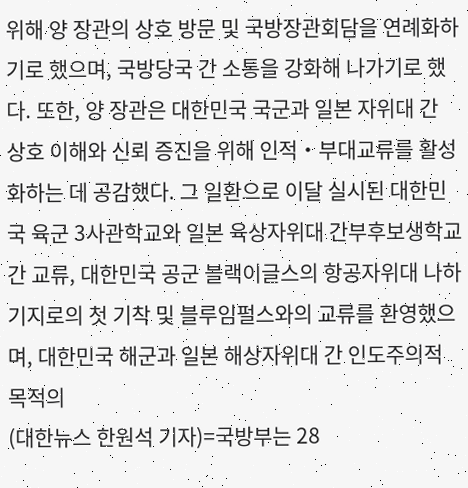위해 양 장관의 상호 방문 및 국방장관회담을 연례화하기로 했으며, 국방당국 간 소통을 강화해 나가기로 했다. 또한, 양 장관은 대한민국 국군과 일본 자위대 간 상호 이해와 신뢰 증진을 위해 인적‧부대교류를 활성화하는 데 공감했다. 그 일환으로 이달 실시된 대한민국 육군 3사관학교와 일본 육상자위대 간부후보생학교 간 교류, 대한민국 공군 블랙이글스의 항공자위대 나하 기지로의 첫 기착 및 블루임펄스와의 교류를 환영했으며, 대한민국 해군과 일본 해상자위대 간 인도주의적 목적의
(대한뉴스 한원석 기자)=국방부는 28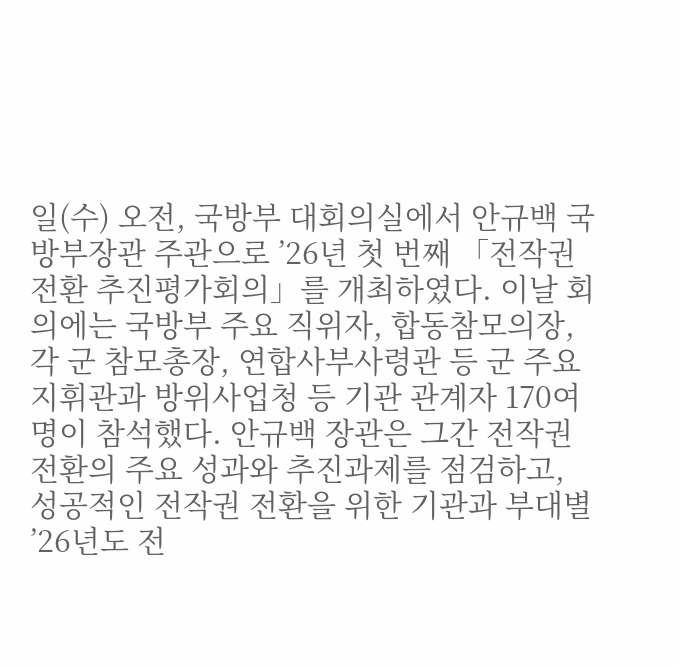일(수) 오전, 국방부 대회의실에서 안규백 국방부장관 주관으로 ’26년 첫 번째 「전작권 전환 추진평가회의」를 개최하였다. 이날 회의에는 국방부 주요 직위자, 합동참모의장, 각 군 참모총장, 연합사부사령관 등 군 주요 지휘관과 방위사업청 등 기관 관계자 170여 명이 참석했다. 안규백 장관은 그간 전작권 전환의 주요 성과와 추진과제를 점검하고, 성공적인 전작권 전환을 위한 기관과 부대별 ’26년도 전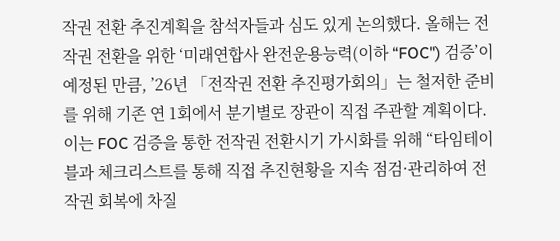작권 전환 추진계획을 참석자들과 심도 있게 논의했다. 올해는 전작권 전환을 위한 ‘미래연합사 완전운용능력(이하 “FOC") 검증’이 예정된 만큼, ’26년 「전작권 전환 추진평가회의」는 철저한 준비를 위해 기존 연 1회에서 분기별로 장관이 직접 주관할 계획이다. 이는 FOC 검증을 통한 전작권 전환시기 가시화를 위해 “타임테이블과 체크리스트를 통해 직접 추진현황을 지속 점검·관리하여 전작권 회복에 차질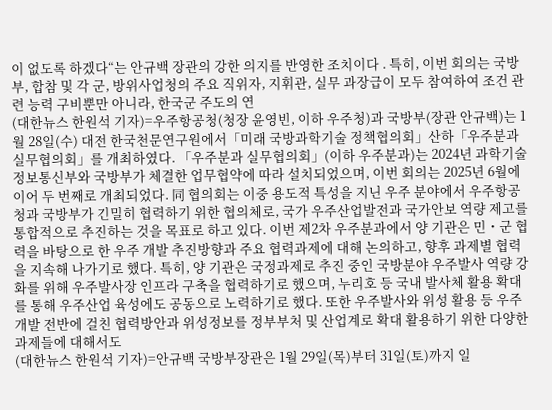이 없도록 하겠다“는 안규백 장관의 강한 의지를 반영한 조치이다 . 특히, 이번 회의는 국방부, 합참 및 각 군, 방위사업청의 주요 직위자, 지휘관, 실무 과장급이 모두 참여하여 조건 관련 능력 구비뿐만 아니라, 한국군 주도의 연
(대한뉴스 한원석 기자)=우주항공청(청장 윤영빈, 이하 우주청)과 국방부(장관 안규백)는 1월 28일(수) 대전 한국천문연구원에서「미래 국방과학기술 정책협의회」산하「우주분과 실무협의회」를 개최하였다. 「우주분과 실무협의회」(이하 우주분과)는 2024년 과학기술정보통신부와 국방부가 체결한 업무협약에 따라 설치되었으며, 이번 회의는 2025년 6월에 이어 두 번째로 개최되었다. 同 협의회는 이중 용도적 특성을 지닌 우주 분야에서 우주항공청과 국방부가 긴밀히 협력하기 위한 협의체로, 국가 우주산업발전과 국가안보 역량 제고를 통합적으로 추진하는 것을 목표로 하고 있다. 이번 제2차 우주분과에서 양 기관은 민・군 협력을 바탕으로 한 우주 개발 추진방향과 주요 협력과제에 대해 논의하고, 향후 과제별 협력을 지속해 나가기로 했다. 특히, 양 기관은 국정과제로 추진 중인 국방분야 우주발사 역량 강화를 위해 우주발사장 인프라 구축을 협력하기로 했으며, 누리호 등 국내 발사체 활용 확대를 통해 우주산업 육성에도 공동으로 노력하기로 했다. 또한 우주발사와 위성 활용 등 우주개발 전반에 걸친 협력방안과 위성정보를 정부부처 및 산업계로 확대 활용하기 위한 다양한 과제들에 대해서도
(대한뉴스 한원석 기자)=안규백 국방부장관은 1월 29일(목)부터 31일(토)까지 일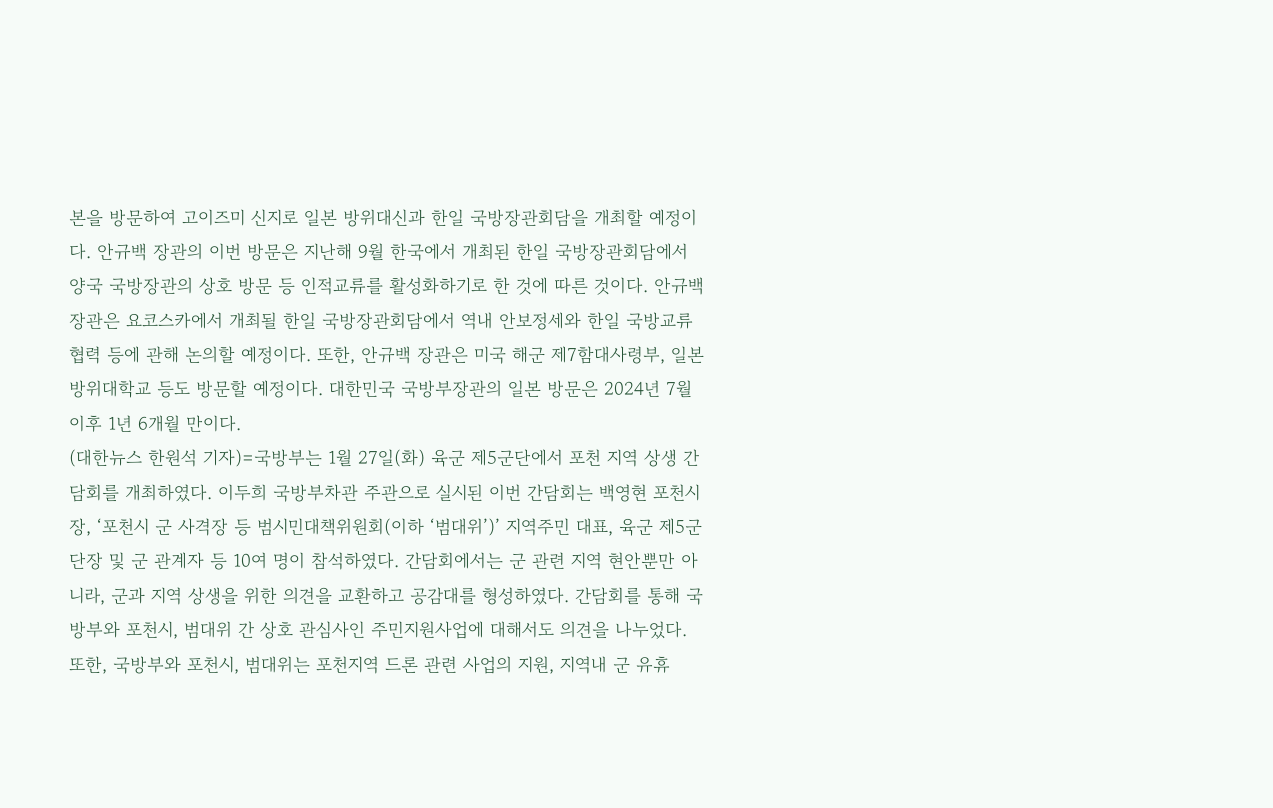본을 방문하여 고이즈미 신지로 일본 방위대신과 한일 국방장관회담을 개최할 예정이다. 안규백 장관의 이번 방문은 지난해 9월 한국에서 개최된 한일 국방장관회담에서 양국 국방장관의 상호 방문 등 인적교류를 활성화하기로 한 것에 따른 것이다. 안규백 장관은 요코스카에서 개최될 한일 국방장관회담에서 역내 안보정세와 한일 국방교류협력 등에 관해 논의할 예정이다. 또한, 안규백 장관은 미국 해군 제7함대사령부, 일본 방위대학교 등도 방문할 예정이다. 대한민국 국방부장관의 일본 방문은 2024년 7월 이후 1년 6개월 만이다.
(대한뉴스 한원석 기자)=국방부는 1월 27일(화) 육군 제5군단에서 포천 지역 상생 간담회를 개최하였다. 이두희 국방부차관 주관으로 실시된 이번 간담회는 백영현 포천시장, ‘포천시 군 사격장 등 범시민대책위원회(이하 ‘범대위’)’ 지역주민 대표, 육군 제5군단장 및 군 관계자 등 10여 명이 참석하였다. 간담회에서는 군 관련 지역 현안뿐만 아니라, 군과 지역 상생을 위한 의견을 교환하고 공감대를 형성하였다. 간담회를 통해 국방부와 포천시, 범대위 간 상호 관심사인 주민지원사업에 대해서도 의견을 나누었다. 또한, 국방부와 포천시, 범대위는 포천지역 드론 관련 사업의 지원, 지역내 군 유휴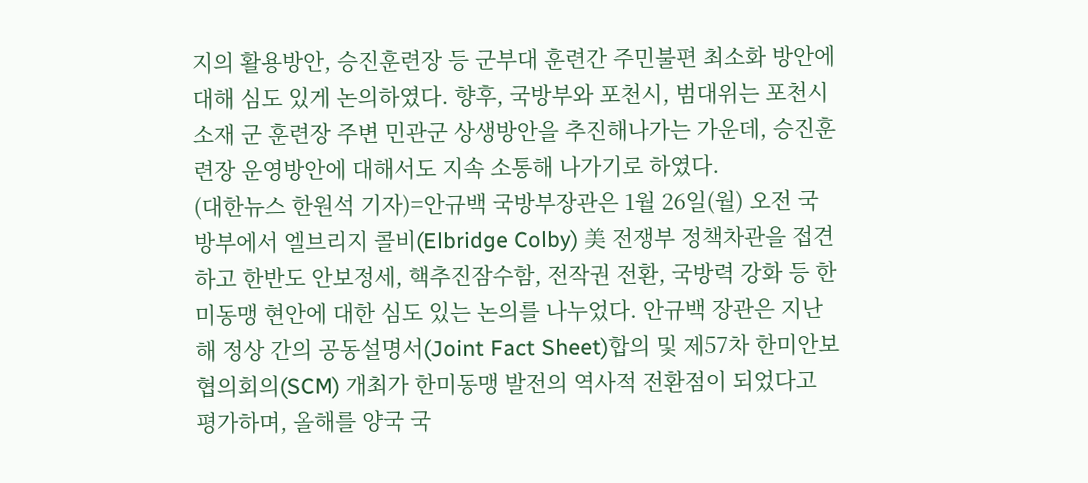지의 활용방안, 승진훈련장 등 군부대 훈련간 주민불편 최소화 방안에 대해 심도 있게 논의하였다. 향후, 국방부와 포천시, 범대위는 포천시 소재 군 훈련장 주변 민관군 상생방안을 추진해나가는 가운데, 승진훈련장 운영방안에 대해서도 지속 소통해 나가기로 하였다.
(대한뉴스 한원석 기자)=안규백 국방부장관은 1월 26일(월) 오전 국방부에서 엘브리지 콜비(Elbridge Colby) 美 전쟁부 정책차관을 접견하고 한반도 안보정세, 핵추진잠수함, 전작권 전환, 국방력 강화 등 한미동맹 현안에 대한 심도 있는 논의를 나누었다. 안규백 장관은 지난해 정상 간의 공동설명서(Joint Fact Sheet)합의 및 제57차 한미안보협의회의(SCM) 개최가 한미동맹 발전의 역사적 전환점이 되었다고 평가하며, 올해를 양국 국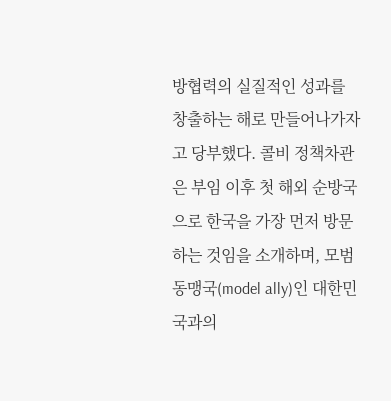방협력의 실질적인 성과를 창출하는 해로 만들어나가자고 당부했다. 콜비 정책차관은 부임 이후 첫 해외 순방국으로 한국을 가장 먼저 방문하는 것임을 소개하며, 모범 동맹국(model ally)인 대한민국과의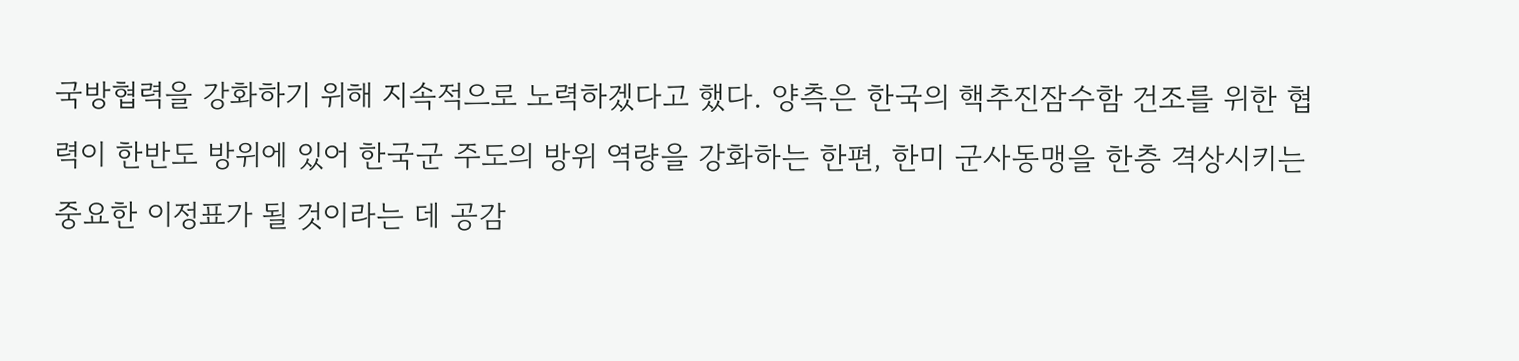국방협력을 강화하기 위해 지속적으로 노력하겠다고 했다. 양측은 한국의 핵추진잠수함 건조를 위한 협력이 한반도 방위에 있어 한국군 주도의 방위 역량을 강화하는 한편, 한미 군사동맹을 한층 격상시키는 중요한 이정표가 될 것이라는 데 공감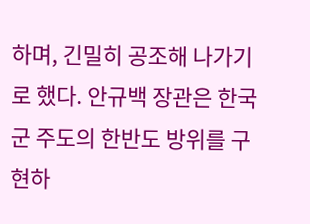하며, 긴밀히 공조해 나가기로 했다. 안규백 장관은 한국군 주도의 한반도 방위를 구현하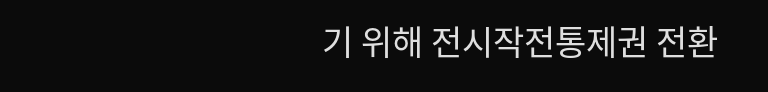기 위해 전시작전통제권 전환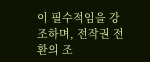이 필수적임을 강조하며, 전작권 전환의 조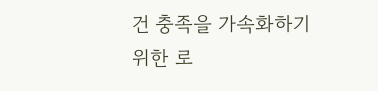건 충족을 가속화하기 위한 로